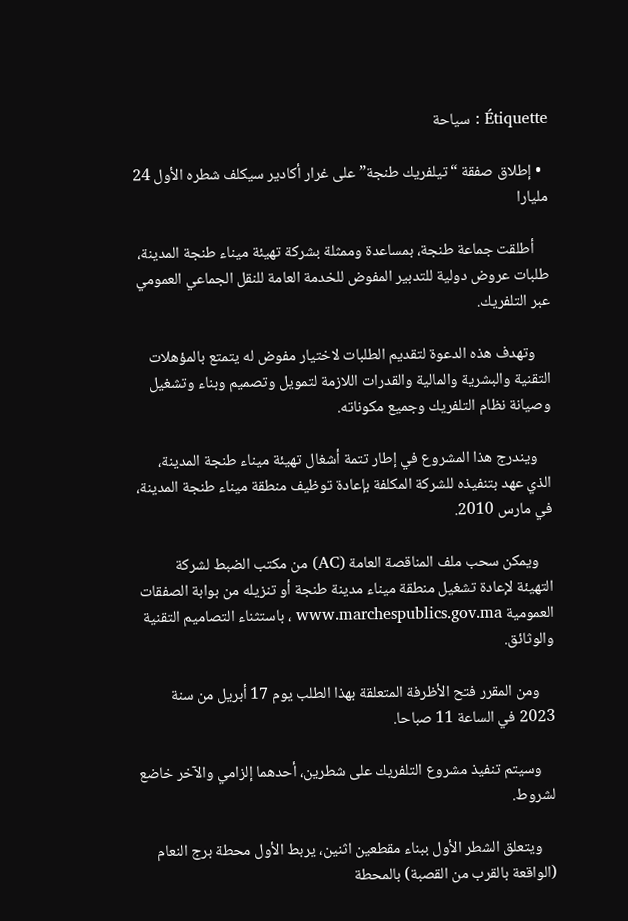Étiquette : سياحة

  • إطلاق صفقة “تيلفريك طنجة” على غرار أكادير سيكلف شطره الأول 24 مليارا

    أطلقت جماعة طنجة، بمساعدة وممثلة بشركة تهيئة ميناء طنجة المدينة، طلبات عروض دولية للتدبير المفوض للخدمة العامة للنقل الجماعي العمومي عبر التلفريك.

    وتهدف هذه الدعوة لتقديم الطلبات لاختيار مفوض له يتمتع بالمؤهلات التقنية والبشرية والمالية والقدرات اللازمة لتمويل وتصميم وبناء وتشغيل وصيانة نظام التلفريك وجميع مكوناته.

    ويندرج هذا المشروع في إطار تتمة أشغال تهيئة ميناء طنجة المدينة، الذي عهد بتنفيذه للشركة المكلفة بإعادة توظيف منطقة ميناء طنجة المدينة، في مارس 2010.

    ويمكن سحب ملف المناقصة العامة (AC) من مكتب الضبط لشركة التهيئة لإعادة تشغيل منطقة ميناء مدينة طنجة أو تنزيله من بوابة الصفقات العمومية www.marchespublics.gov.ma ، باستثناء التصاميم التقنية والوثائق.

    ومن المقرر فتح الأظرفة المتعلقة بهذا الطلب يوم 17 أبريل من سنة 2023 في الساعة 11 صباحا.

    وسيتم تنفيذ مشروع التلفريك على شطرين، أحدهما إلزامي والآخر خاضع لشروط.

    ويتعلق الشطر الأول ببناء مقطعين اثنين، يربط الأول محطة برج النعام (الواقعة بالقرب من القصبة) بالمحطة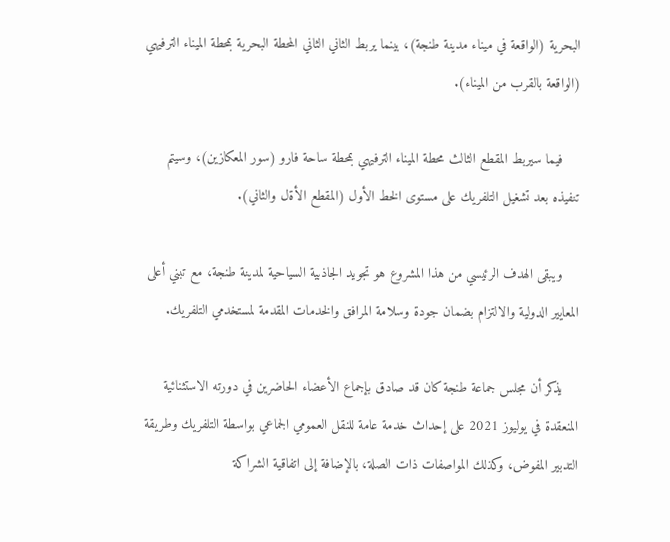البحرية (الواقعة في ميناء مدينة طنجة)، بينما يربط الثاني الثاني المحطة البحرية بمحطة الميناء الترفيهي (الواقعة بالقرب من الميناء).

    فيما سيربط المقطع الثالث محطة الميناء الترفيهي بمحطة ساحة فارو (سور المعكازين)، وسيتم تنفيذه بعد تشغيل التلفريك على مستوى الخط الأول (المقطع الأةل والثاني).

    ويبقى الهدف الرئيسي من هذا المشروع هو تجويد الجاذبية السياحية لمدينة طنجة، مع تبني أعلى المعايير الدولية والالتزام بضمان جودة وسلامة المرافق والخدمات المقدمة لمستخدمي التلفريك.

    يذكر أن مجلس جماعة طنجة كان قد صادق بإجماع الأعضاء الحاضرين في دورته الاستثنائية المنعقدة في يوليوز 2021 على إحداث خدمة عامة للنقل العمومي الجماعي بواسطة التلفريك وطريقة التدبير المفوض، وكذلك المواصفات ذات الصلة، بالإضافة إلى اتفاقية الشراكة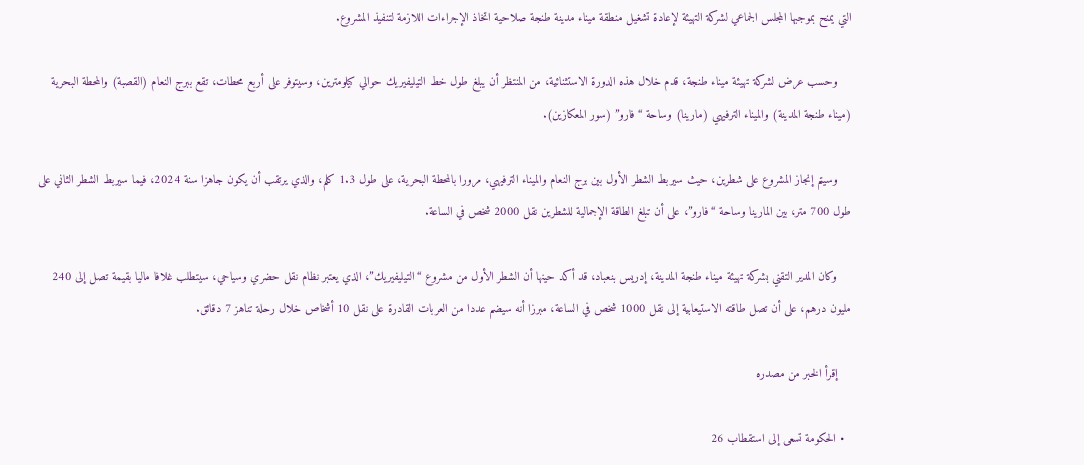التي يمنح بموجبها المجلس الجماعي لشركة التهيئة لإعادة تشغيل منطقة ميناء مدينة طنجة صلاحية اتخاذ الإجراءات اللازمة لتنفيذ المشروع.

    وحسب عرض لشركة تهيئة ميناء طنجة، قدم خلال هذه الدورة الاستثنائية، من المنتظر أن يبلغ طول خط التيليفيريك حوالي كيلومترين، وسيتوفر على أربع محطات، تقع ببرج النعام (القصبة) والمحطة البحرية (ميناء طنجة المدينة) والميناء الترفيهي (مارينا) وساحة “فارو” (سور المعكازين).

    وسيتم إنجاز المشروع على شطرين، حيث سيربط الشطر الأول بين برج النعام والميناء الترفيهي، مرورا بالمحطة البحرية، على طول 1.3 كلم، والذي يرتقب أن يكون جاهزا سنة 2024، فيما سيربط الشطر الثاني على طول 700 متر، بين المارينا وساحة “فارو”، على أن تبلغ الطاقة الإجمالية للشطرين نقل 2000 شخص في الساعة.

    وكان المدير التقني بشركة تهيئة ميناء طنجة المدينة، إدريس بنعباد، قد أكد حينها أن الشطر الأول من مشروع “التيليفيريك”، الذي يعتبر نظام نقل حضري وسياحي، سيتطلب غلافا ماليا بقيمة تصل إلى 240 مليون درهم، على أن تصل طاقته الاستيعابية إلى نقل 1000 شخص في الساعة، مبرزا أنه سيضم عددا من العربات القادرة على نقل 10 أشخاص خلال رحلة تناهز 7 دقائق.

    إقرأ الخبر من مصدره

  • الحكومة تسعى إلى استقطاب 26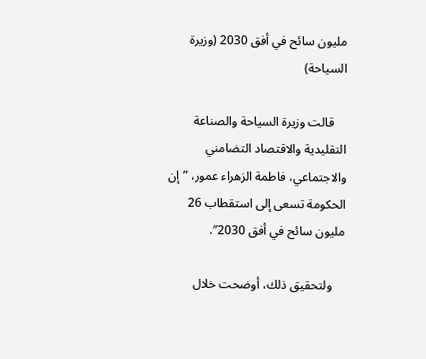مليون سائح في أفق 2030 (وزيرة السياحة)

    قالت وزيرة السياحة والصناعة التقليدية والاقتصاد التضامني والاجتماعي، فاطمة الزهراء عمور، ” إن الحكومة تسعى إلى استقطاب 26 مليون سائح في أفق 2030″.

    ولتحقيق ذلك، أوضحت خلال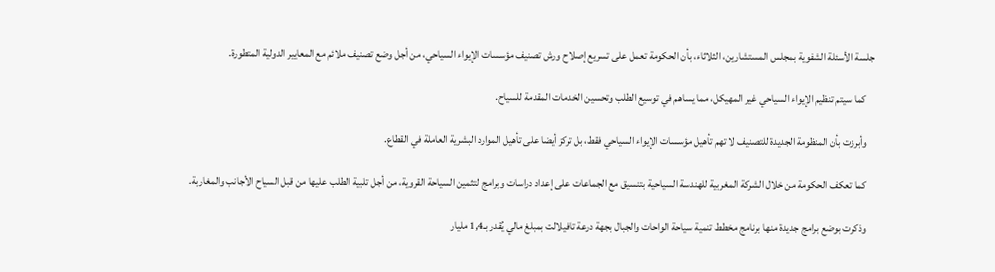جلسة الأسئلة الشفوية بمجلس المستشارين، الثلاثاء، بأن الحكومة تعمل على تسريع إصلاح ورش تصنيف مؤسسات الإيواء السياحي، من أجل وضع تصنيف ملائم مع المعايير الدولية المتطورة.

    كما سيتم تنظيم الإيواء السياحي غير المهيكل، مما يساهم في توسيع الطلب وتحسين الخدمات المقدمة للسياح.

    وأبرزت بأن المنظومة الجديدة للتصنيف لا تهم تأهيل مؤسسات الإيواء السياحي فقط، بل تركز أيضا على تأهيل الموارد البشرية العاملة في القطاع.

    كما تعكف الحكومة من خلال الشركة المغربية للهندسة السياحية بتنسيق مع الجماعات على إعداد دراسات وبرامج لتثمين السياحة القروية، من أجل تلبية الطلب عليها من قبل السياح الأجانب والمغاربة.

    وذكرت بوضع برامج جديدة منها برنامج مخطط تنمية سياحة الواحات والجبال بجهة درعة تافيلالت بمبلغ مالي يُقدر بـ1,4 مليار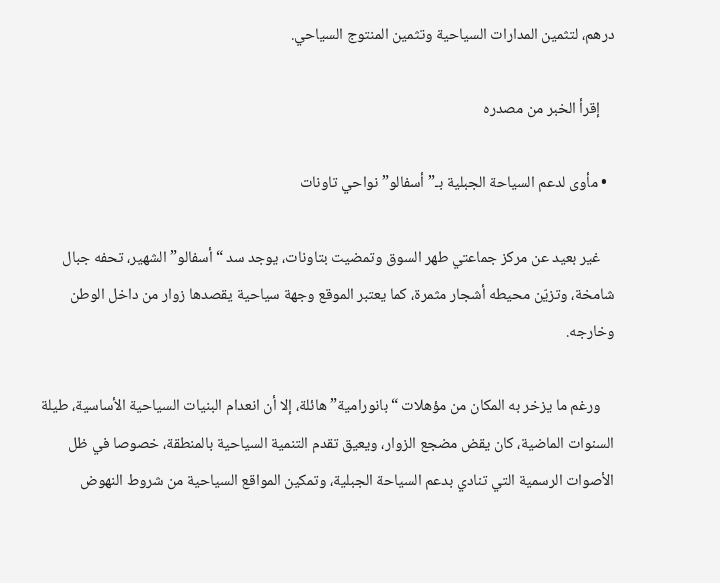درهم، لتثمين المدارات السياحية وتثمين المنتوج السياحي.

    إقرأ الخبر من مصدره

  • مأوى لدعم السياحة الجبلية بـ”أسفالو” نواحي تاونات

    غير بعيد عن مركز جماعتي طهر السوق وتمضيت بتاونات، يوجد سد “أسفالو” الشهير، تحفه جبال شامخة، وتزيّن محيطه أشجار مثمرة، كما يعتبر الموقع وجهة سياحية يقصدها زوار من داخل الوطن وخارجه.

    ورغم ما يزخر به المكان من مؤهلات “بانورامية” هائلة، إلا أن انعدام البنيات السياحية الأساسية، طيلة السنوات الماضية، كان يقض مضجع الزوار، ويعيق تقدم التنمية السياحية بالمنطقة، خصوصا في ظل الأصوات الرسمية التي تنادي بدعم السياحة الجبلية، وتمكين المواقع السياحية من شروط النهوض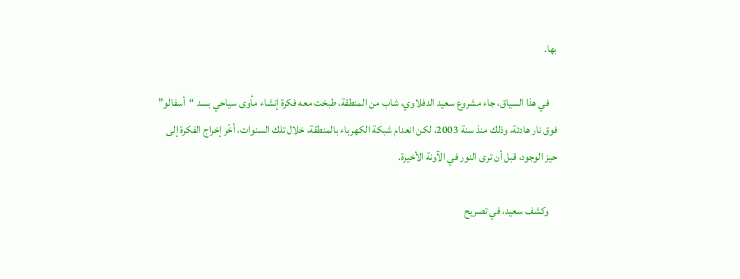بها.

    في هذا السياق، جاء مشروع سعيد الدفلاوي، شاب من المنطقة، طبخت معه فكرة إنشاء مأوى سياحي بسد “أسفالو” فوق نار هادئة، وذلك منذ سنة 2003، لكن انعدام شبكة الكهرباء بالمنطقة، خلال تلك السنوات، أخّر إخراج الفكرة إلى حيز الوجود، قبل أن ترى النور في الآونة الأخيرة.

    وكشف سعيد، في تصريح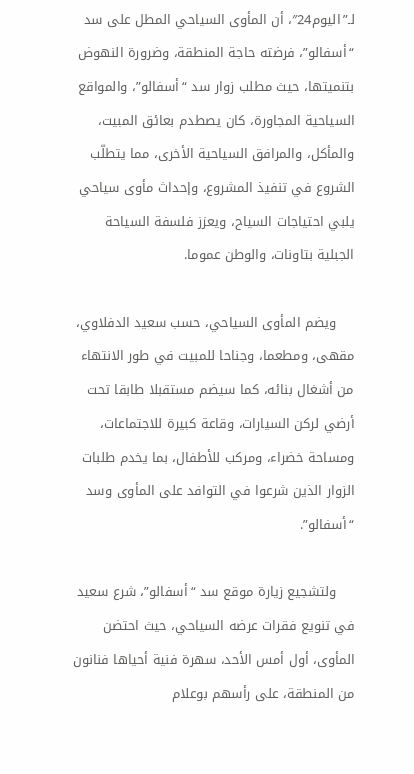لـ”اليوم24″، أن المأوى السياحي المطل على سد “أسفالو”، فرضته حاجة المنطقة، وضرورة النهوض بتنميتها، حيث مطلب زوار سد “أسفالو”، والمواقع السياحية المجاورة، كان يصطدم بعائق المبيت، والمأكل، والمرافق السياحية الأخرى، مما يتطلّب الشروع في تنفيذ المشروع، وإحداث مأوى سياحي يلبي احتياجات السياح، ويعزز فلسفة السياحة الجبلية بتاونات، والوطن عموما.

    ويضم المأوى السياحي، حسب سعيد الدفلاوي، مقهى، ومطعما، وجناحا للمبيت في طور الانتهاء من أشغال بنائه، كما سيضم مستقبلا طابقا تحت أرضي لركن السيارات، وقاعة كبيرة للاجتماعات، ومساحة خضراء، ومركب للأطفال، بما يخدم طلبات الزوار الذين شرعوا في التوافد على المأوى وسد “أسفالو”.

    ولتشجيع زيارة موقع سد “أسفالو”، شرع سعيد في تنويع فقرات عرضه السياحي، حيث احتضن المأوى، أول أمس الأحد، سهرة فنية أحياها فنانون من المنطقة، على رأسهم بوعلام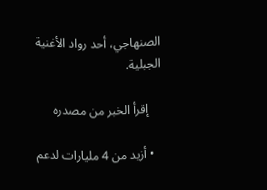الصنهاجي، أحد رواد الأغنية الجبلية.

    إقرأ الخبر من مصدره

  • أزيد من 4 مليارات لدعم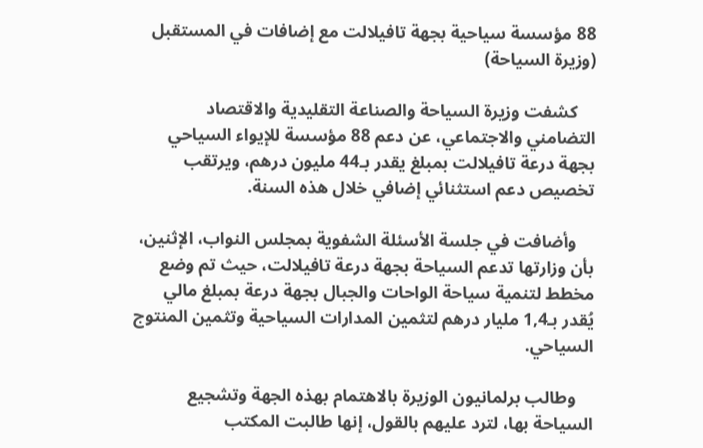88 مؤسسة سياحية بجهة تافيلالت مع إضافات في المستقبل (وزيرة السياحة)

    كشفت وزيرة السياحة والصناعة التقليدية والاقتصاد التضامني والاجتماعي، عن دعم 88 مؤسسة للإيواء السياحي بجهة درعة تافيلالت بمبلغ يقدر بـ44 مليون درهم، ويرتقب تخصيص دعم استثنائي إضافي خلال هذه السنة.

    وأضافت في جلسة الأسئلة الشفوية بمجلس النواب، الإثنين، بأن وزارتها تدعم السياحة بجهة درعة تافيلالت، حيث تم وضع مخطط لتنمية سياحة الواحات والجبال بجهة درعة بمبلغ مالي يُقدر بـ1,4 مليار درهم لتثمين المدارات السياحية وتثمين المنتوج السياحي.

    وطالب برلمانيون الوزيرة بالاهتمام بهذه الجهة وتشجيع السياحة بها، لترد عليهم بالقول، إنها طالبت المكتب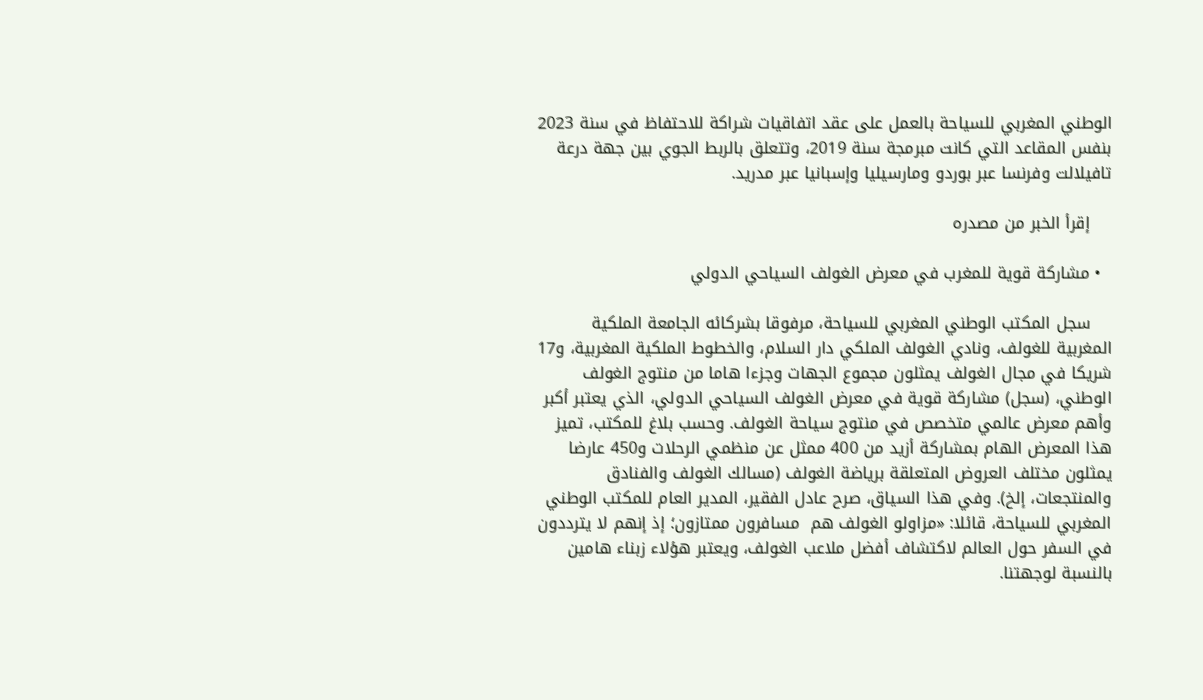الوطني المغربي للسياحة بالعمل على عقد اتفاقيات شراكة للاحتفاظ في سنة 2023 بنفس المقاعد التي كانت مبرمجة سنة 2019، وتتعلق بالربط الجوي بين جهة درعة تافيلالت وفرنسا عبر بوردو ومارسيليا وإسبانيا عبر مدريد.

    إقرأ الخبر من مصدره

  • مشاركة قوية للمغرب في معرض الغولف السياحي الدولي

    سجل المكتب الوطني المغربي للسياحة، مرفوقا بشركائه الجامعة الملكية المغربية للغولف، ونادي الغولف الملكي دار السلام، والخطوط الملكية المغربية، و17 شريكا في مجال الغولف يمثلون مجموع الجهات وجزءا هاما من منتوج الغولف الوطني، (سجل) مشاركة قوية في معرض الغولف السياحي الدولي، الذي يعتبر أكبر وأهم معرض عالمي متخصص في منتوج سياحة الغولف. وحسب بلاغ للمكتب، تميز هذا المعرض الهام بمشاركة أزيد من 400 ممثل عن منظمي الرحلات و450 عارضا يمثلون مختلف العروض المتعلقة برياضة الغولف (مسالك الغولف والفنادق والمنتجعات، إلخ). وفي هذا السياق، صرح عادل الفقير، المدير العام للمكتب الوطني المغربي للسياحة، قائلا: «مزاولو الغولف هم  مسافرون ممتازون؛ إذ إنهم لا يترددون في السفر حول العالم لاكتشاف أفضل ملاعب الغولف، ويعتبر هؤلاء زبناء هامين بالنسبة لوجهتنا.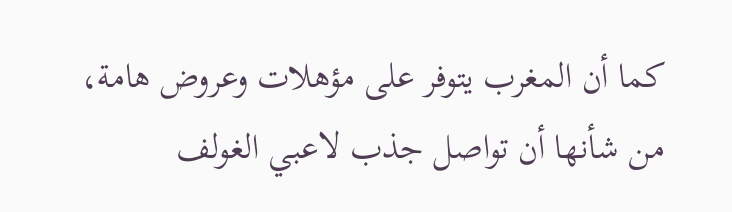كما أن المغرب يتوفر على مؤهلات وعروض هامة، من شأنها أن تواصل جذب لاعبي الغولف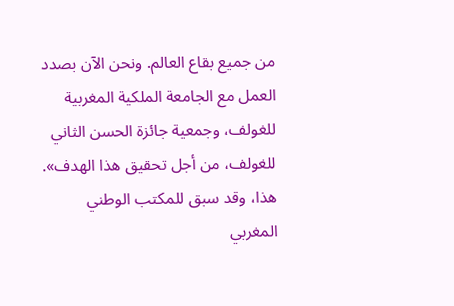من جميع بقاع العالم. ونحن الآن بصدد العمل مع الجامعة الملكية المغربية للغولف، وجمعية جائزة الحسن الثاني للغولف، من أجل تحقيق هذا الهدف». هذا، وقد سبق للمكتب الوطني المغربي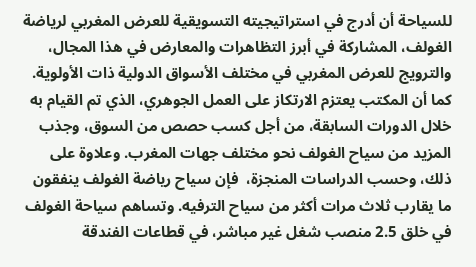للسياحة أن أدرج في استراتيجيته التسويقية للعرض المغربي لرياضة الغولف، المشاركة في أبرز التظاهرات والمعارض في هذا المجال، والترويج للعرض المغربي في مختلف الأسواق الدولية ذات الأولوية. كما أن المكتب يعتزم الارتكاز على العمل الجوهري، الذي تم القيام به خلال الدورات السابقة، من أجل كسب حصص من السوق، وجذب المزيد من سياح الغولف نحو مختلف جهات المغرب. وعلاوة على ذلك، وحسب الدراسات المنجزة،  فإن سياح رياضة الغولف ينفقون ما يقارب ثلاث مرات أكثر من سياح الترفيه. وتساهم سياحة الغولف في خلق 2.5 منصب شغل غير مباشر، في قطاعات الفندقة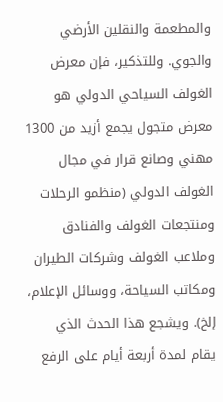والمطعمة والنقلين الأرضي والجوي. وللتذكير، فإن معرض الغولف السياحي الدولي هو معرض متجول يجمع أزيد من 1300 مهني وصانع قرار في مجال الغولف الدولي (منظمو الرحلات ومنتجعات الغولف والفنادق وملاعب الغولف وشركات الطيران ومكاتب السياحة، ووسائل الإعلام، إلخ). ويشجع هذا الحدث الذي يقام لمدة أربعة أيام على الرفع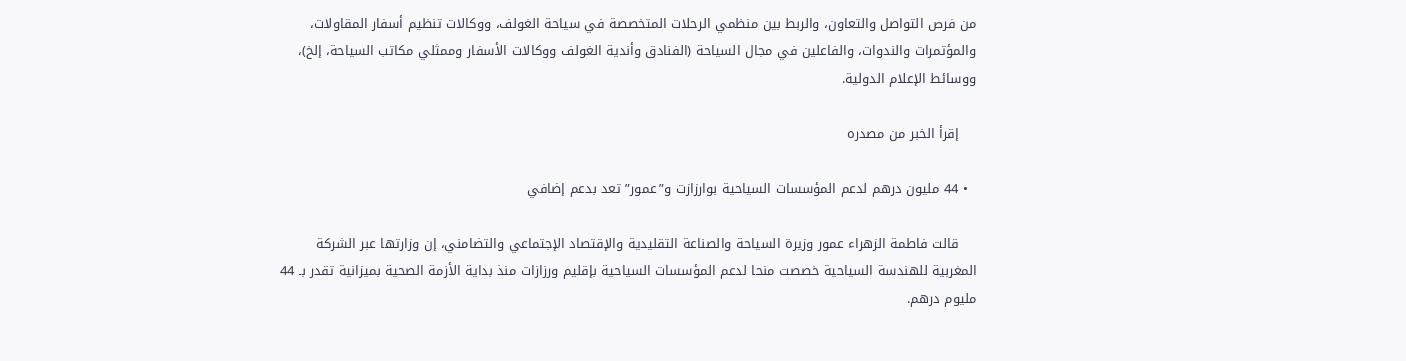من فرص التواصل والتعاون، والربط بين منظمي الرحلات المتخصصة في سياحة الغولف، ووكالات تنظيم أسفار المقاولات، والمؤتمرات والندوات، والفاعلين في مجال السياحة (الفنادق وأندية الغولف ووكالات الأسفار وممثلي مكاتب السياحة، إلخ)، ووسائط الإعلام الدولية.

    إقرأ الخبر من مصدره

  • 44 مليون درهم لدعم المؤسسات السياحية بوارزازت و”عمور” تعد بدعم إضافي

    قالت فاطمة الزهراء عمور وزيرة السياحة والصناعة التقليدية والإقتصاد الإجتماعي والتضامني، إن وزارتها عبر الشركة المغربية للهندسة السياحية خصصت منحا لدعم المؤسسات السياحية بإقليم ورزازات منذ بداية الأزمة الصحية بميزانية تقدر بـ 44 مليوم درهم.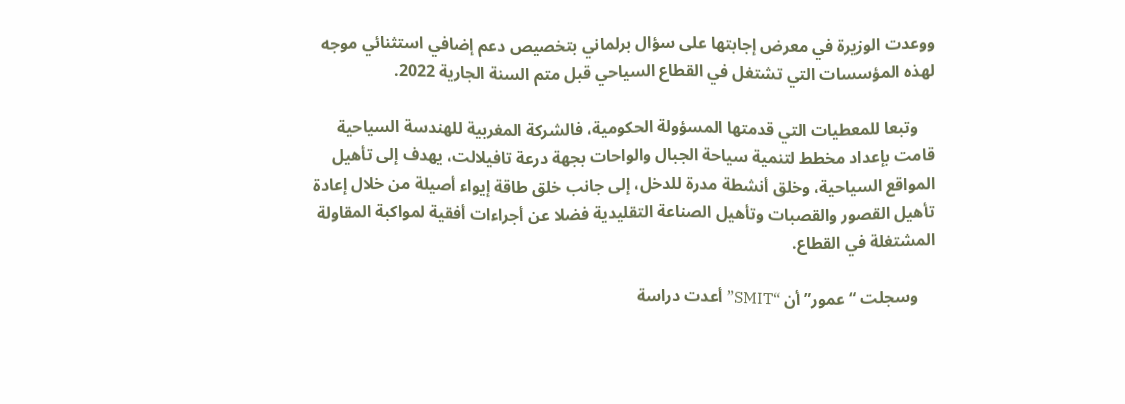ووعدت الوزيرة في معرض إجابتها على سؤال برلماني بتخصيص دعم إضافي استثنائي موجه لهذه المؤسسات التي تشتغل في القطاع السياحي قبل متم السنة الجارية 2022.

    وتبعا للمعطيات التي قدمتها المسؤولة الحكومية، فالشركة المغربية للهندسة السياحية قامت بإعداد مخطط لتنمية سياحة الجبال والواحات بجهة درعة تافيلالت، يهدف إلى تأهيل المواقع السياحية، وخلق أنشطة مدرة للدخل، إلى جانب خلق طاقة إيواء أصيلة من خلال إعادة تأهيل القصور والقصبات وتأهيل الصناعة التقليدية فضلا عن أجراءات أفقية لمواكبة المقاولة المشتغلة في القطاع.

    وسجلت “عمور” أن “SMIT” أعدت دراسة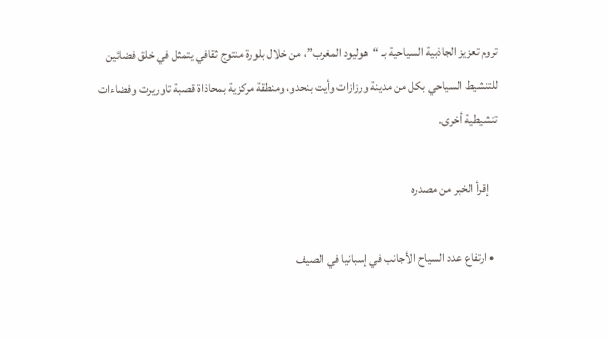تروم تعزيز الجاذبية السياحية بـ “هوليود المغرب”، من خلال بلورة منتوج ثقافي يتمثل في خلق فضائين للتنشيط السياحي بكل من مدينة ورزازات وأيت بنحدو، ومنطقة مركزية بمحاذاة قصبة تاوريرت وفضاءات تنشيطية أخرى.

    إقرأ الخبر من مصدره

  • ارتفاع عدد السياح الأجانب في إسبانيا في الصيف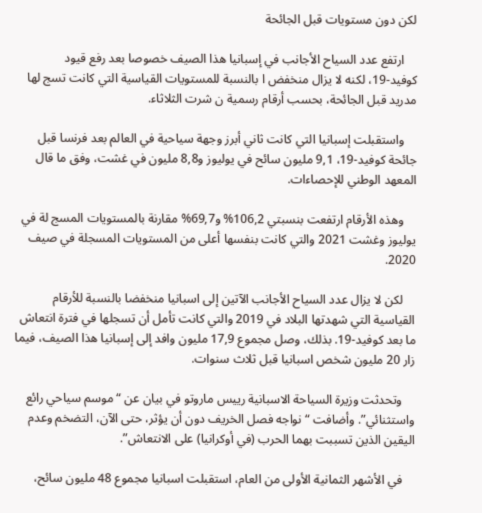لكن دون مستويات قبل الجائحة

    ارتفع عدد السياح الأجانب في إسبانيا هذا الصيف خصوصا بعد رفع قيود كوفيد-19، لكنه لا يزال منخفض ا بالنسبة للمستويات القياسية التي كانت تسج لها مدريد قبل الجائحة، بحسب أرقام رسمية ن شرت الثلاثاء.

    واستقبلت إسبانيا التي كانت ثاني أبرز وجهة سياحية في العالم بعد فرنسا قبل جائحة كوفيد-19، 9,1 مليون سائح في يوليوز و8,8 مليون في غشت، وفق ما قال المعهد الوطني للإحصاءات.

    وهذه الأرقام ارتفعت بنسبتي 106,2% و69,7% مقارنة بالمستويات المسج لة في يوليوز وغشت 2021 والتي كانت بنفسها أعلى من المستويات المسجلة في صيف 2020.

    لكن لا يزال عدد السياح الأجانب الآتين إلى اسبانيا منخفضا بالنسبة للأرقام القياسية التي شهدتها البلاد في 2019 والتي كانت تأمل أن تسجلها في فترة انتعاش ما بعد كوفيد-19. بذلك، وصل مجموع 17,9 مليون وافد إلى إسبانيا هذا الصيف، فيما زار 20 مليون شخص اسبانيا قبل ثلاث سنوات.

    وتحدثت وزيرة السياحة الاسبانية رييس ماروتو في بيان عن “موسم سياحي رائع واستثنائي”. وأضافت “نواجه فصل الخريف دون أن يؤثر، حتى الآن، التضخم وعدم اليقين الذين تسببت بهما الحرب (في أوكرانيا) على الانتعاش”.

    في الأشهر الثمانية الأولى من العام، استقبلت اسبانيا مجموع 48 مليون سائح،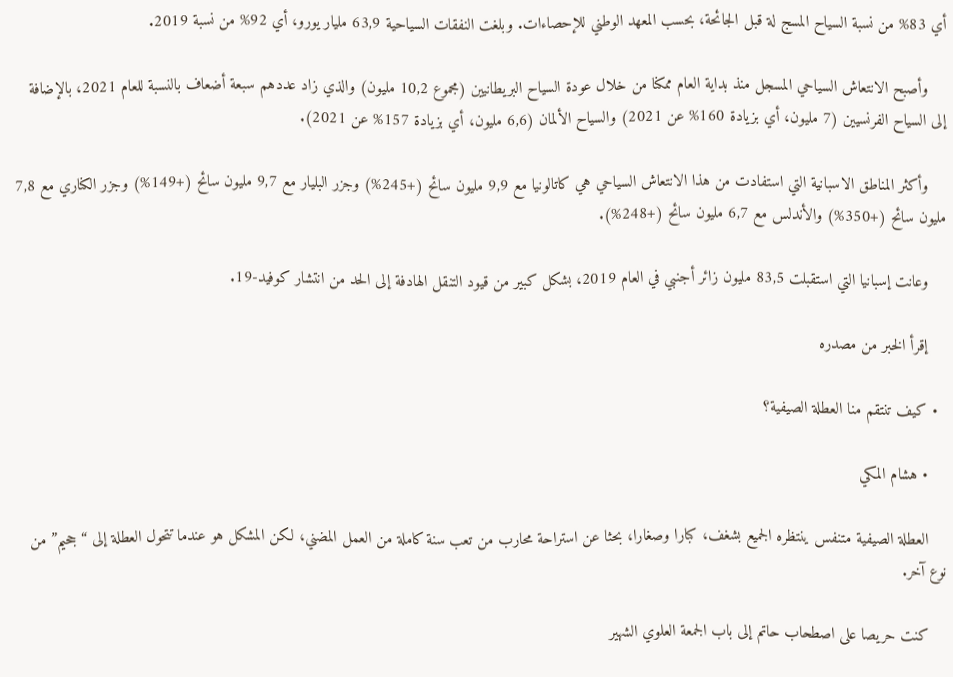أي 83% من نسبة السياح المسج لة قبل الجائحة، بحسب المعهد الوطني للإحصاءات. وبلغت النفقات السياحية 63,9 مليار يورو، أي 92% من نسبة 2019.

    وأصبح الانتعاش السياحي المسجل منذ بداية العام ممكنا من خلال عودة السياح البريطانيين (مجموع 10,2 مليون) والذي زاد عددهم سبعة أضعاف بالنسبة للعام 2021، بالإضافة إلى السياح الفرنسيين (7 مليون، أي بزيادة 160% عن 2021) والسياح الألمان (6,6 مليون، أي بزيادة 157% عن 2021).

    وأكثر المناطق الاسبانية التي استفادت من هذا الانتعاش السياحي هي كاتالونيا مع 9,9 مليون سائح (+245%) وجزر البليار مع 9,7 مليون سائح (+149%) وجزر الكناري مع 7,8 مليون سائح (+350%) والأندلس مع 6,7 مليون سائح (+248%).

    وعانت إسبانيا التي استقبلت 83,5 مليون زائر أجنبي في العام 2019، بشكل كبير من قيود التنقل الهادفة إلى الحد من انتشار كوفيد-19.

    إقرأ الخبر من مصدره

  • كيف تنتقم منا العطلة الصيفية؟

    • هشام المكي

    العطلة الصيفية متنفس ينتظره الجميع بشغف، كبارا وصغارا، بحثا عن استراحة محارب من تعب سنة كاملة من العمل المضني، لكن المشكل هو عندما تتحول العطلة إلى “جحيم” من نوع آخر.

    كنت حريصا على اصطحاب حاتم إلى باب الجمعة العلوي الشهير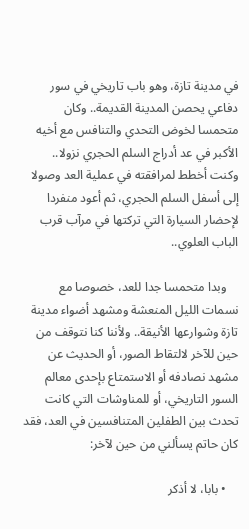في مدينة تازة، وهو باب تاريخي في سور دفاعي يحصن المدينة القديمة.. وكان متحمسا لخوض التحدي والتنافس مع أخيه الأكبر في عد أدراج السلم الحجري نزولا.. وكنت أخطط لمرافقته في عملية العد وصولا إلى أسفل السلم الحجري، ثم أعود منفردا لإحضار السيارة التي تركتها في مرآب قرب الباب العلوي..

    وبدا متحمسا جدا للعد، خصوصا مع نسمات الليل المنعشة ومشهد أضواء مدينة تازة وشوارعها الأنيقة.. ولأننا كنا نتوقف من حين للآخر لالتقاط الصور، أو الحديث عن مشهد نصادفه أو الاستمتاع بإحدى معالم السور التاريخي، أو للمناوشات التي كانت تحدث بين الطفلين المتنافسين في العد، فقد كان حاتم يسألني من حين لآخر:

    • بابا، لا أذكر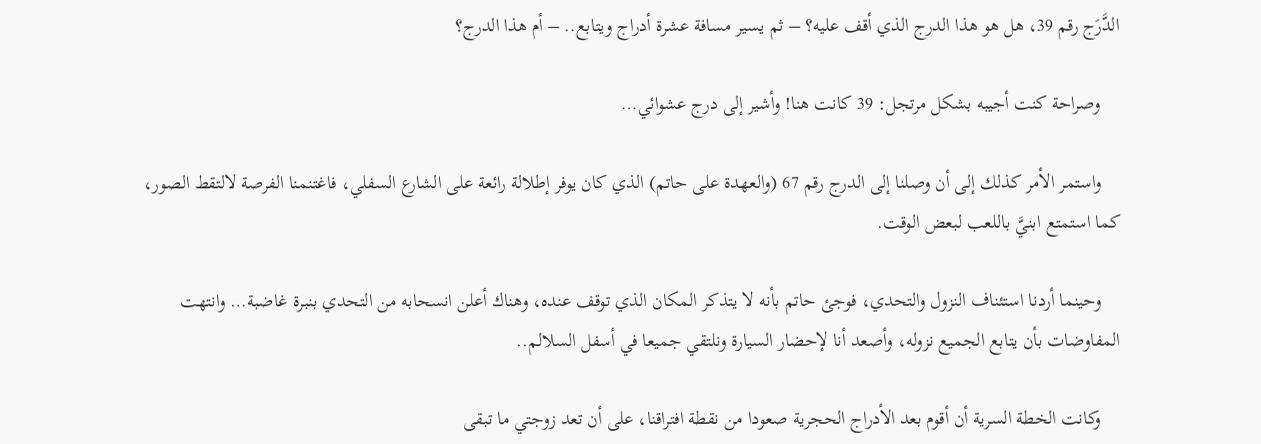الدَّرَج رقم 39، هل هو هذا الدرج الذي أقف عليه؟ – ثم يسير مسافة عشرة أدراج ويتابع.. – أم هذا الدرج؟

    وصراحة كنت أجيبه بشكل مرتجل: 39 كانت هنا! وأشير إلى درج عشوائي…

    واستمر الأمر كذلك إلى أن وصلنا إلى الدرج رقم 67 (والعهدة على حاتم) الذي كان يوفر إطلالة رائعة على الشارع السفلي، فاغتنمنا الفرصة لالتقط الصور، كما استمتع ابنيَّ باللعب لبعض الوقت.

    وحينما أردنا استئناف النزول والتحدي، فوجئ حاتم بأنه لا يتذكر المكان الذي توقف عنده، وهناك أعلن انسحابه من التحدي بنبرة غاضبة… وانتهت المفاوضات بأن يتابع الجميع نزوله، وأصعد أنا لإحضار السيارة ونلتقي جميعا في أسفل السلالم..

    وكانت الخطة السرية أن أقوم بعد الأدراج الحجرية صعودا من نقطة افتراقنا، على أن تعد زوجتي ما تبقى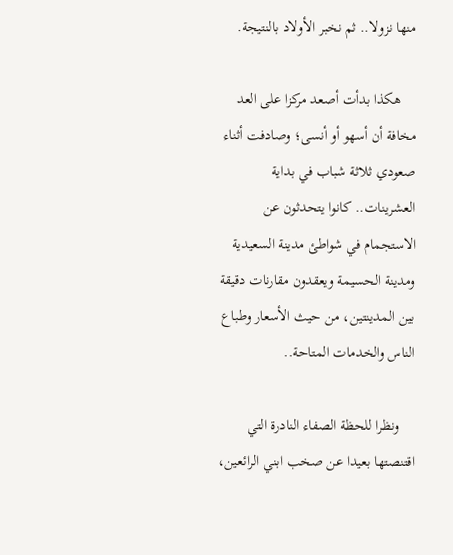منها نزولا.. ثم نخبر الأولاد بالنتيجة.

    هكذا بدأت أصعد مركزا على العد مخافة أن أسهو أو أنسى؛ وصادفت أثناء صعودي ثلاثة شباب في بداية العشرينات.. كانوا يتحدثون عن الاستجمام في شواطئ مدينة السعيدية ومدينة الحسيمة ويعقدون مقارنات دقيقة بين المدينتين، من حيث الأسعار وطباع الناس والخدمات المتاحة..

    ونظرا للحظة الصفاء النادرة التي اقتنصتها بعيدا عن صخب ابني الرائعين،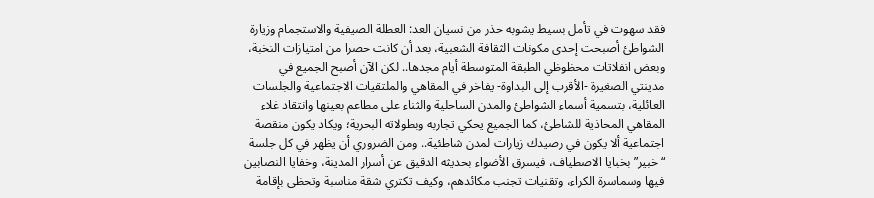فقد سهوت في تأمل بسيط يشوبه حذر من نسيان العد: العطلة الصيفية والاستجمام وزيارة الشواطئ أصبحت إحدى مكونات الثقافة الشعبية، بعد أن كانت حصرا من امتيازات النخبة، وبعض انفلاتات محظوظي الطبقة المتوسطة أيام مجدها.. لكن الآن أصبح الجميع في مدينتي الصغيرة -الأقرب إلى البداوة- يفاخر في المقاهي والملتقيات الاجتماعية والجلسات العائلية، بتسمية أسماء الشواطئ والمدن الساحلية والثناء على مطاعم بعينها وانتقاد غلاء المقاهي المحاذية للشاطئ، كما الجميع يحكي تجاربه وبطولاته البحرية؛ ويكاد يكون منقصة اجتماعية ألا يكون في رصيدك زيارات لمدن شاطئية.. ومن الضروري أن يظهر في كل جلسة “خبير” بخبايا الاصطياف، فيسرق الأضواء بحديثه الدقيق عن أسرار المدينة، وخفايا النصابين فيها وسماسرة الكراء، وتقنيات تجنب مكائدهم، وكيف تكتري شقة مناسبة وتحظى بإقامة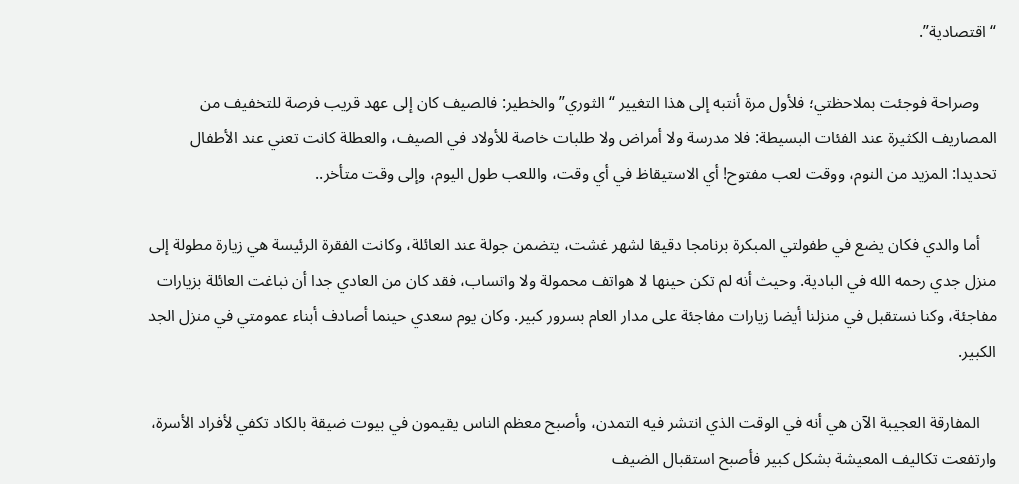“اقتصادية”.

    وصراحة فوجئت بملاحظتي؛ فلأول مرة أنتبه إلى هذا التغيير “الثوري” والخطير: فالصيف كان إلى عهد قريب فرصة للتخفيف من المصاريف الكثيرة عند الفئات البسيطة: فلا مدرسة ولا أمراض ولا طلبات خاصة للأولاد في الصيف، والعطلة كانت تعني عند الأطفال تحديدا: المزيد من النوم، ووقت لعب مفتوح! أي الاستيقاظ في أي وقت، واللعب طول اليوم، وإلى وقت متأخر..

    أما والدي فكان يضع في طفولتي المبكرة برنامجا دقيقا لشهر غشت، يتضمن جولة عند العائلة، وكانت الفقرة الرئيسة هي زيارة مطولة إلى منزل جدي رحمه الله في البادية. وحيث أنه لم تكن حينها لا هواتف محمولة ولا واتساب، فقد كان من العادي جدا أن نباغت العائلة بزيارات مفاجئة، وكنا نستقبل في منزلنا أيضا زيارات مفاجئة على مدار العام بسرور كبير. وكان يوم سعدي حينما أصادف أبناء عمومتي في منزل الجد الكبير.

    المفارقة العجيبة الآن هي أنه في الوقت الذي انتشر فيه التمدن، وأصبح معظم الناس يقيمون في بيوت ضيقة بالكاد تكفي لأفراد الأسرة، وارتفعت تكاليف المعيشة بشكل كبير فأصبح استقبال الضيف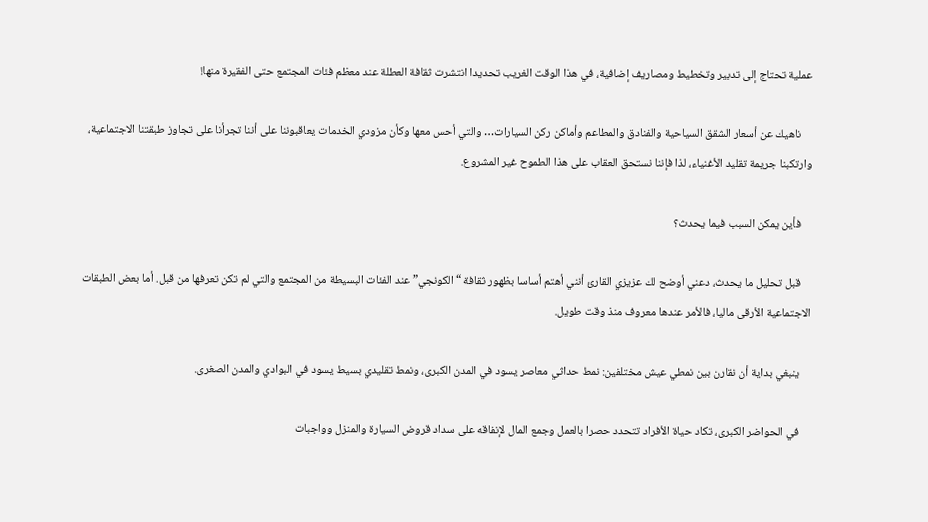عملية تحتاج إلى تدبير وتخطيط ومصاريف إضافية، في هذا الوقت الغريب تحديدا انتشرت ثقافة العطلة عند معظم فئات المجتمع حتى الفقيرة منها!

    ناهيك عن أسعار الشقق السياحية والفنادق والمطاعم وأماكن ركن السيارات… والتي أحس معها وكأن مزودي الخدمات يعاقبوننا على أننا تجرأنا على تجاوز طبقتنا الاجتماعية، وارتكبنا جريمة تقليد الأغنياء، لذا فإننا نستحق العقاب على هذا الطموح غير المشروع.

    فأين يمكن السبب فيما يحدث؟

    قبل تحليل ما يحدث، دعني أوضح لك عزيزي القارئ أنني أهتم أساسا بظهور ثقافة “الكونجي” عند الفئات البسيطة من المجتمع والتي لم تكن تعرفها من قبل. أما بعض الطبقات الاجتماعية الأرقى ماليا، فالأمر عندها معروف منذ وقت طويل.

    ينبغي بداية أن نقارن بين نمطي عيش مختلفين: نمط حداثي معاصر يسود في المدن الكبرى، ونمط تقليدي بسيط يسود في البوادي والمدن الصغرى.

    في الحواضر الكبرى، تكاد حياة الأفراد تتحدد حصرا بالعمل وجمع المال لإنفاقه على سداد قروض السيارة والمنزل وواجبات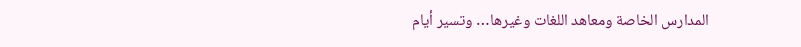المدارس الخاصة ومعاهد اللغات وغيرها… وتسير أيام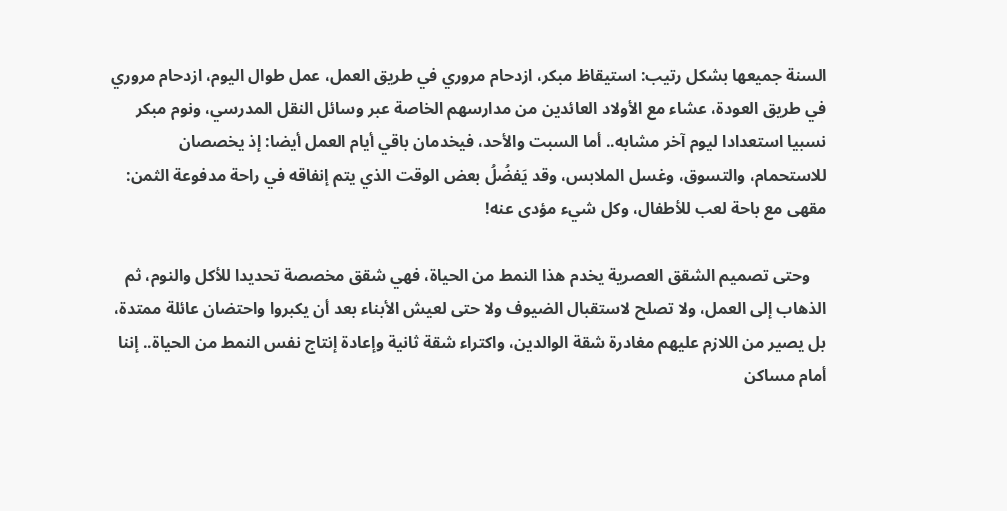السنة جميعها بشكل رتيب: استيقاظ مبكر، ازدحام مروري في طريق العمل، عمل طوال اليوم، ازدحام مروري في طريق العودة، عشاء مع الأولاد العائدين من مدارسهم الخاصة عبر وسائل النقل المدرسي، ونوم مبكر نسبيا استعدادا ليوم آخر مشابه.. أما السبت والأحد، فيخدمان باقي أيام العمل أيضا: إذ يخصصان للاستحمام، والتسوق، وغسل الملابس، وقد يَفضُلُ بعض الوقت الذي يتم إنفاقه في راحة مدفوعة الثمن: مقهى مع باحة لعب للأطفال، وكل شيء مؤدى عنه!

    وحتى تصميم الشقق العصرية يخدم هذا النمط من الحياة، فهي شقق مخصصة تحديدا للأكل والنوم، ثم الذهاب إلى العمل، ولا تصلح لاستقبال الضيوف ولا حتى لعيش الأبناء بعد أن يكبروا واحتضان عائلة ممتدة، بل يصير من اللازم عليهم مغادرة شقة الوالدين، واكتراء شقة ثانية وإعادة إنتاج نفس النمط من الحياة.. إننا أمام مساكن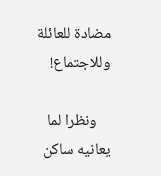مضادة للعائلة وللاجتماع!

    ونظرا لما يعانيه ساكن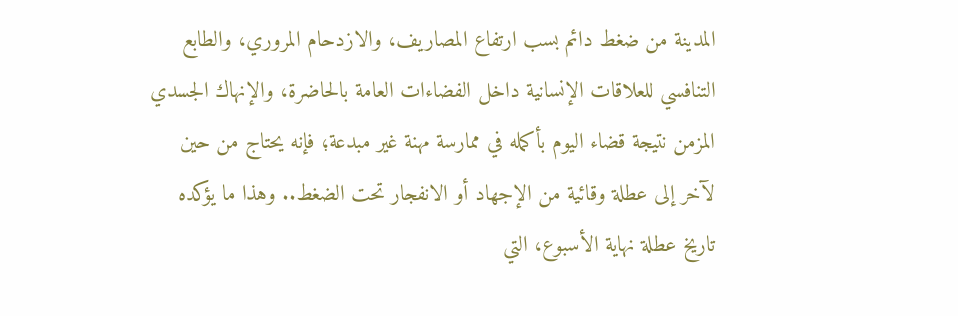المدينة من ضغط دائم بسب ارتفاع المصاريف، والازدحام المروري، والطابع التنافسي للعلاقات الإنسانية داخل الفضاءات العامة بالحاضرة، والإنهاك الجسدي المزمن نتيجة قضاء اليوم بأكمله في ممارسة مهنة غير مبدعة؛ فإنه يحتاج من حين لآخر إلى عطلة وقائية من الإجهاد أو الانفجار تحت الضغط.. وهذا ما يؤكده تاريخ عطلة نهاية الأسبوع، التي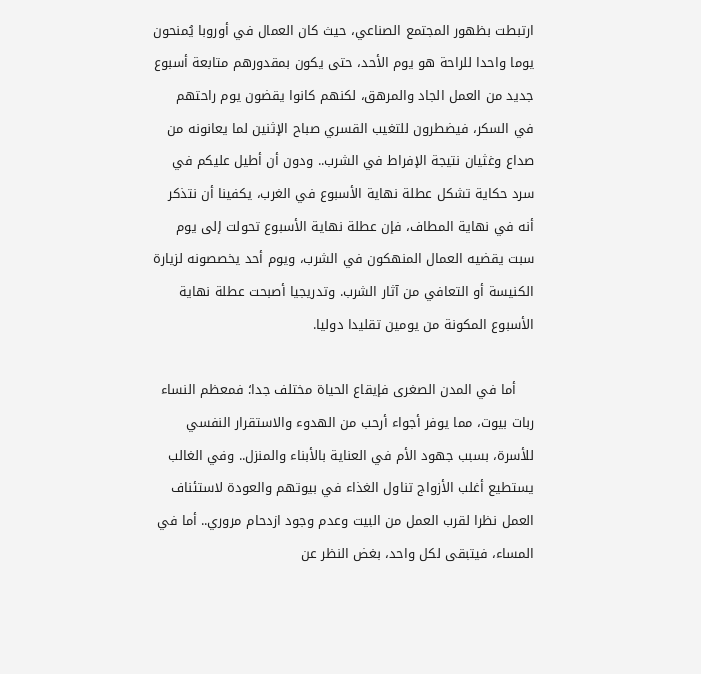ارتبطت بظهور المجتمع الصناعي، حيث كان العمال في أوروبا يُمنحون يوما واحدا للراحة هو يوم الأحد، حتى يكون بمقدورهم متابعة أسبوع جديد من العمل الجاد والمرهق، لكنهم كانوا يقضون يوم راحتهم في السكر، فيضطرون للتغيب القسري صباح الإثنين لما يعانونه من صداع وغثيان نتيجة الإفراط في الشرب.. ودون أن أطيل عليكم في سرد حكاية تشكل عطلة نهاية الأسبوع في الغرب، يكفينا أن نتذكر أنه في نهاية المطاف، فإن عطلة نهاية الأسبوع تحولت إلى يوم سبت يقضيه العمال المنهكون في الشرب، ويوم أحد يخصصونه لزيارة الكنيسة أو التعافي من آثار الشرب. وتدريجيا أصبحت عطلة نهاية الأسبوع المكونة من يومين تقليدا دوليا.

    أما في المدن الصغرى فإيقاع الحياة مختلف جدا؛ فمعظم النساء ربات بيوت، مما يوفر أجواء أرحب من الهدوء والاستقرار النفسي للأسرة، بسبب جهود الأم في العناية بالأبناء والمنزل.. وفي الغالب يستطيع أغلب الأزواج تناول الغذاء في بيوتهم والعودة لاستئناف العمل نظرا لقرب العمل من البيت وعدم وجود ازدحام مروري.. أما في المساء، فيتبقى لكل واحد، بغض النظر عن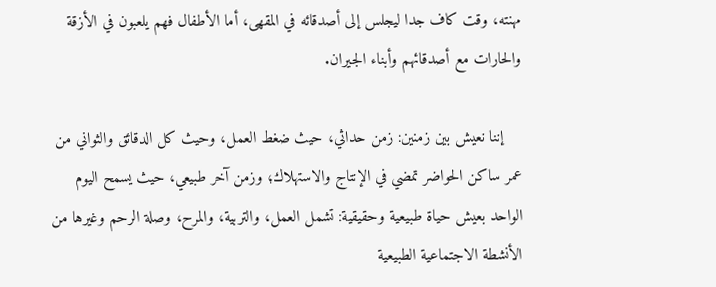مهنته، وقت كاف جدا ليجلس إلى أصدقائه في المقهى، أما الأطفال فهم يلعبون في الأزقة والحارات مع أصدقائهم وأبناء الجيران.

    إننا نعيش بين زمنين: زمن حداثي، حيث ضغط العمل، وحيث كل الدقائق والثواني من عمر ساكن الحواضر تمضي في الإنتاج والاستهلاك؛ وزمن آخر طبيعي، حيث يسمح اليوم الواحد بعيش حياة طبيعية وحقيقية: تشمل العمل، والتربية، والمرح، وصلة الرحم وغيرها من الأنشطة الاجتماعية الطبيعية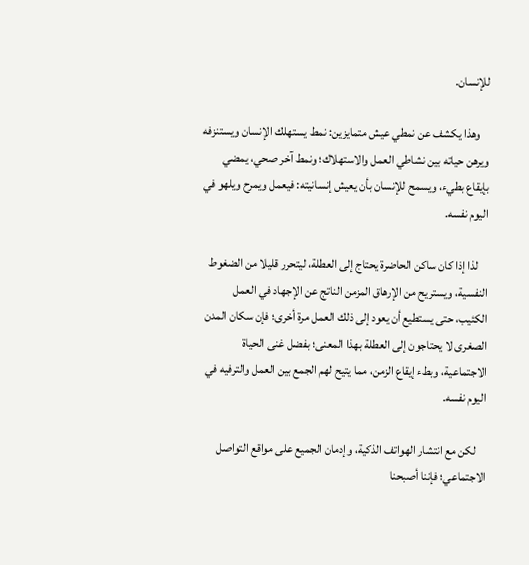للإنسان.

    وهذا يكشف عن نمطي عيش متمايزين: نمط يستهلك الإنسان ويستنزفه ويرهن حياته بين نشاطي العمل والاستهلاك؛ ونمط آخر صحي، يمضي بإيقاع بطيء، ويسمح للإنسان بأن يعيش إنسانيته: فيعمل ويمرح ويلهو في اليوم نفسه.

    لذا إذا كان ساكن الحاضرة يحتاج إلى العطلة، ليتحرر قليلا من الضغوط النفسية، ويستريح من الإرهاق المزمن الناتج عن الإجهاد في العمل الكئيب، حتى يستطيع أن يعود إلى ذلك العمل مرة أخرى؛ فإن سكان المدن الصغرى لا يحتاجون إلى العطلة بهذا المعنى؛ بفضل غنى الحياة الاجتماعية، وبطء إيقاع الزمن، مما يتيح لهم الجمع بين العمل والترفيه في اليوم نفسه.

    لكن مع انتشار الهواتف الذكية، وإدمان الجميع على مواقع التواصل الاجتماعي؛ فإننا أصبحنا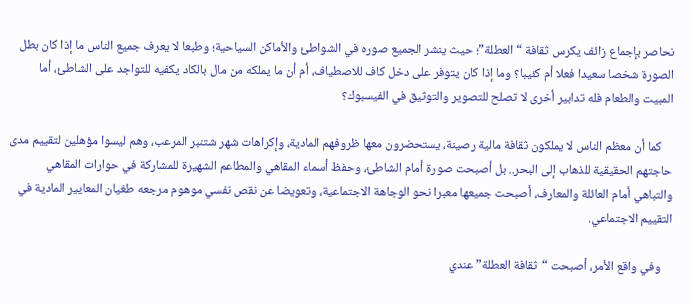نحاصر بإجماع زائف يكرس ثقافة “العطلة”؛ حيث ينشر الجميع صوره في الشواطئ والأماكن السياحية؛ وطبعا لا يعرف جميع الناس ما إذا كان بطل الصورة شخصا سعيدا فعلا أم كئيبا؟ وما إذا كان يتوفر على دخل كاف للاصطياف، أم أن ما يملكه من مال بالكاد يكفيه للتواجد على الشاطئ، أما المبيت والطعام فله تدابير أخرى لا تصلح للتصوير والتوثيق في الفيسبوك؟

    كما أن معظم الناس لا يملكون ثقافة مالية رصينة، يستحضرون معها ظروفهم المادية، وإكراهات شهر شتنبر المرعب، وهم ليسوا مؤهلين لتقييم مدى حاجتهم الحقيقية للذهاب إلى البحر.. بل أصبحت صورة أمام الشاطئ، وحفظ أسماء المقاهي والمطاعم الشهيرة للمشاركة في حوارات المقاهي والتباهي أمام العائلة والمعارف، أصبحت جميعها معبرا نحو الوجاهة الاجتماعية، وتعويضا عن نقص نفسي موهوم مرجعه طغيان المعايير المادية في التقييم الاجتماعي.

    وفي واقع الأمر، أصبحت “ثقافة العطلة” عندي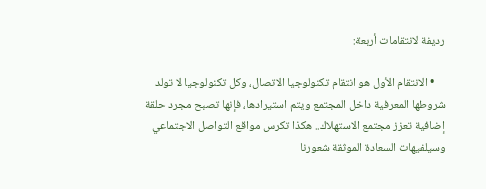رديفة لانتقامات أربعة:

    • الانتقام الأول هو انتقام تكنولوجيا الاتصال، وكل تكنولوجيا لا تولد شروطها المعرفية داخل المجتمع ويتم استيرادها، فإنها تصبح مجرد حلقة إضافية تعزز مجتمع الاستهلاك.. هكذا تكرس مواقع التواصل الاجتماعي وسيلفيهات السعادة الموثقة شعورنا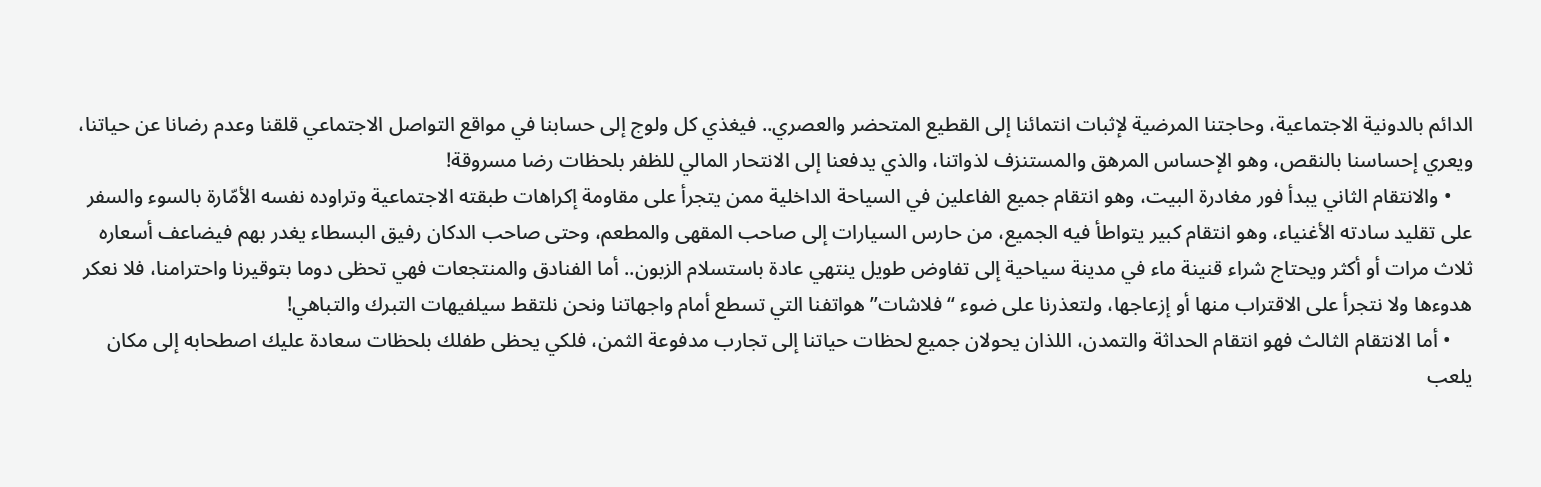الدائم بالدونية الاجتماعية، وحاجتنا المرضية لإثبات انتمائنا إلى القطيع المتحضر والعصري.. فيغذي كل ولوج إلى حسابنا في مواقع التواصل الاجتماعي قلقنا وعدم رضانا عن حياتنا، ويعري إحساسنا بالنقص، وهو الإحساس المرهق والمستنزف لذواتنا، والذي يدفعنا إلى الانتحار المالي للظفر بلحظات رضا مسروقة!
    • والانتقام الثاني يبدأ فور مغادرة البيت، وهو انتقام جميع الفاعلين في السياحة الداخلية ممن يتجرأ على مقاومة إكراهات طبقته الاجتماعية وتراوده نفسه الأمّارة بالسوء والسفر على تقليد سادته الأغنياء، وهو انتقام كبير يتواطأ فيه الجميع، من حارس السيارات إلى صاحب المقهى والمطعم، وحتى صاحب الدكان رفيق البسطاء يغدر بهم فيضاعف أسعاره ثلاث مرات أو أكثر ويحتاج شراء قنينة ماء في مدينة سياحية إلى تفاوض طويل ينتهي عادة باستسلام الزبون.. أما الفنادق والمنتجعات فهي تحظى دوما بتوقيرنا واحترامنا، فلا نعكر هدوءها ولا نتجرأ على الاقتراب منها أو إزعاجها، ولتعذرنا على ضوء “فلاشات” هواتفنا التي تسطع أمام واجهاتنا ونحن نلتقط سيلفيهات التبرك والتباهي!
    • أما الانتقام الثالث فهو انتقام الحداثة والتمدن، اللذان يحولان جميع لحظات حياتنا إلى تجارب مدفوعة الثمن، فلكي يحظى طفلك بلحظات سعادة عليك اصطحابه إلى مكان يلعب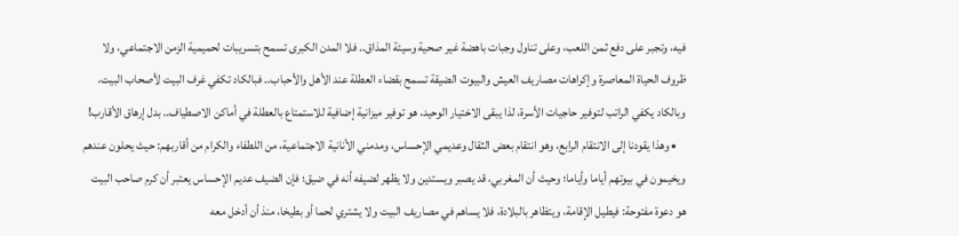فيه، وتجبر على دفع ثمن اللعب، وعلى تناول وجبات باهضة غير صحية وسيئة المذاق.. فلا المدن الكبرى تسمح بتسريبات لحميمية الزمن الاجتماعي، ولا ظروف الحياة المعاصرة وإكراهات مصاريف العيش والبيوت الضيقة تسمح بقضاء العطلة عند الأهل والأحباب.. فبالكاد تكفي غرف البيت لأصحاب البيت، وبالكاد يكفي الراتب لتوفير حاجيات الأسرة، لذا يبقى الاختيار الوحيد، هو توفير ميزانية إضافية للاستمتاع بالعطلة في أماكن الاصطياف.. بدل إرهاق الأقارب!
    • وهذا يقودنا إلى الانتقام الرابع، وهو انتقام بعض الثقال وعديمي الإحساس، ومدمني الأنانية الاجتماعية، من اللطفاء والكرام من أقاربهم: حيث يحلون عندهم ويخيمون في بيوتهم أياما وأياما؛ وحيث أن المغربي، قد يصبر ويستدين ولا يظهر لضيفه أنه في ضيق؛ فإن الضيف عديم الإحساس يعتبر أن كرم صاحب البيت هو دعوة مفتوحة: فيطيل الإقامة، ويتظاهر بالبلادة، فلا يساهم في مصاريف البيت ولا يشتري لحما أو بطيخا، منذ أن أدخل معه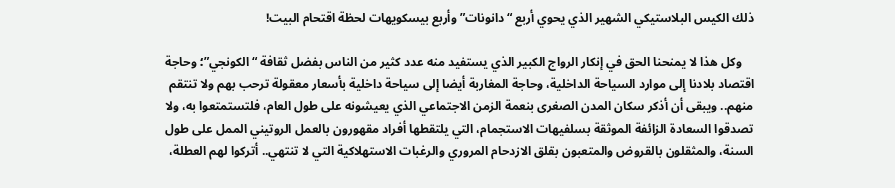ذلك الكيس البلاستيكي الشهير الذي يحوي أربع “دانونات” وأربع بيسكويهات لحظة اقتحام البيت!

    وكل هذا لا يمنحنا الحق في إنكار الرواج الكبير الذي يستفيد منه عدد كثير من الناس بفضل ثقافة “الكونجي”؛ وحاجة اقتصاد بلادنا إلى موارد السياحة الداخلية، وحاجة المغاربة أيضا إلى سياحة داخلية بأسعار معقولة ترحب بهم ولا تنتقم منهم.. ويبقى أن أذكر سكان المدن الصغرى بنعمة الزمن الاجتماعي الذي يعيشونه على طول العام، فلتستمتعوا به، ولا تصدقوا السعادة الزائفة الموثقة بسلفيهات الاستجمام، التي يلتقطها أفراد مقهورون بالعمل الروتيني الممل على طول السنة، والمثقلون بالقروض والمتعبون بقلق الازدحام المروري والرغبات الاستهلاكية التي لا تنتهي.. أتركوا لهم العطلة،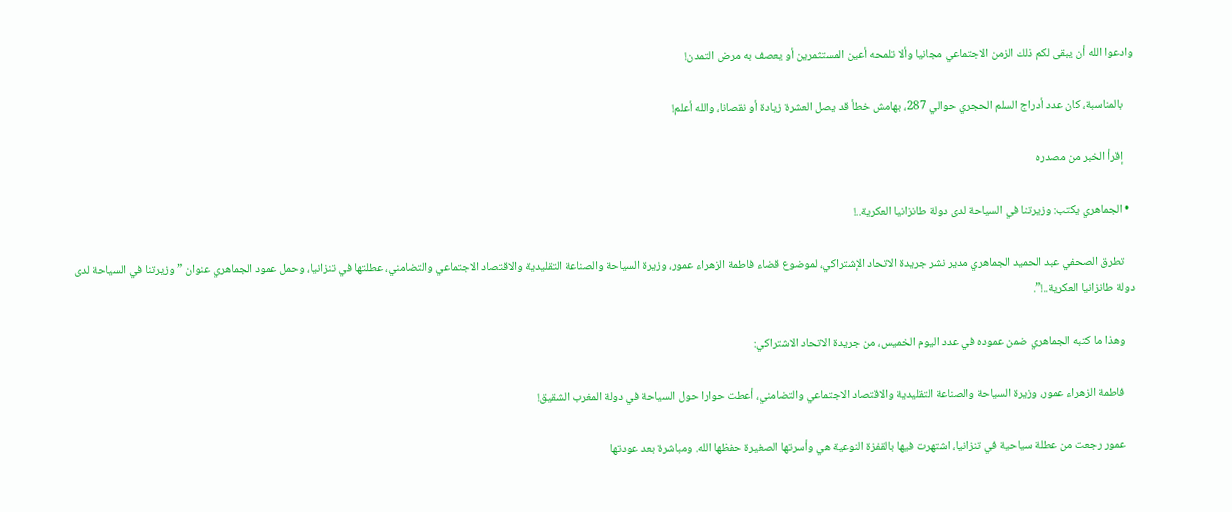وادعوا الله أن يبقى لكم ذلك الزمن الاجتماعي مجانيا وألا تلمحه أعين المستثمرين أو يعصف به مرض التمدن!

    بالمناسبة، كان عدد أدراج السلم الحجري حوالي 287، بهامش خطأ قد يصل العشرة زيادة أو نقصانا، والله أعلم!

    إقرأ الخبر من مصدره

  • الجماهري يكتب: وزيرتنا في السياحة لدى دولة طانزانيا العكرية..!

    تطرق الصحفي عبد الحميد الجماهري مدير نشر جريدة الاتحاد الإشتراكي، لموضوع قضاء فاطمة الزهراء عمور، وزيرة السياحة والصناعة التقليدية والاقتصاد الاجتماعي والتضامني، عطلتها في تنزانيا، وحمل عمود الجماهري عنوان ” وزيرتنا في السياحة لدى دولة طانزانيا العكرية..!”.

    وهذا ما كتبه الجماهري ضمن عموده في عدد اليوم الخميس، من جريدة الاتحاد الاشتراكي:

    فاطمة الزهراء عمور، وزيرة السياحة والصناعة التقليدية والاقتصاد الاجتماعي والتضامني، أعطت حوارا حول السياحة في دولة المغرب الشقيق!

    عمور رجعت من عطلة سياحية في تنزانيا، اشتهرت فيها بالقفزة النوعية هي وأسرتها الصغيرة حفظها الله. ومباشرة بعد عودتها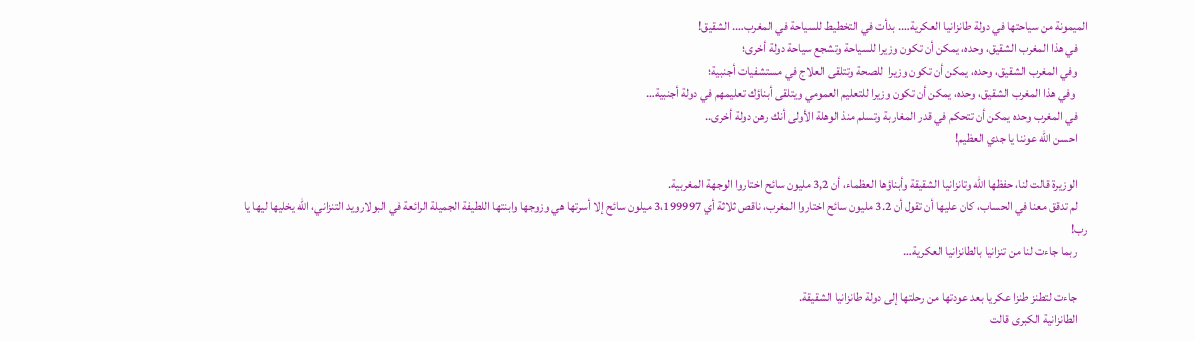الميمونة من سياحتها في دولة طانزانيا العكرية…. بدأت في التخطيط للسياحة في المغرب…. الشقيق!
    في هذا المغرب الشقيق، وحده، يمكن أن تكون وزيرا للسياحة وتشجع سياحة دولة أخرى؛
    وفي المغرب الشقيق، وحده، يمكن أن تكون وزيرا  للصحة وتتلقى العلاج في مستشفيات أجنبية؛
     وفي هذا المغرب الشقيق، وحده، يمكن أن تكون وزيرا للتعليم العمومي ويتلقى أبناؤك تعليمهم في دولة أجنبية…
    في المغرب وحده يمكن أن تتحكم في قدر المغاربة وتسلم منذ الوهلة الأولى أنك رهن دولة أخرى..
    احسن الله عوننا يا جدي العظيم!

    الوزيرة قالت لنا، حفظها الله وتانزانيا الشقيقة وأبناؤها العظماء، أن 3,2 مليون سائح اختاروا الوجهة المغربية.
    لم تدقق معنا في الحساب، كان عليها أن تقول أن 3.2 مليون سائح اختاروا المغرب، ناقص ثلاثة أي 3،199997 ميلون سائح إلا أسرتها هي وزوجها وابنتها اللطيفة الجميلة الرائعة في البولارويد التنزاني، الله يخليها ليها يا رب!
    ربما جاءت لنا من تنزانيا بالطانزانيا العكرية…

    جاءت لتطنز طنزا عكريا بعد عودتها من رحلتها إلى دولة طانزانيا الشقيقة.
    الطانزانية الكبرى قالت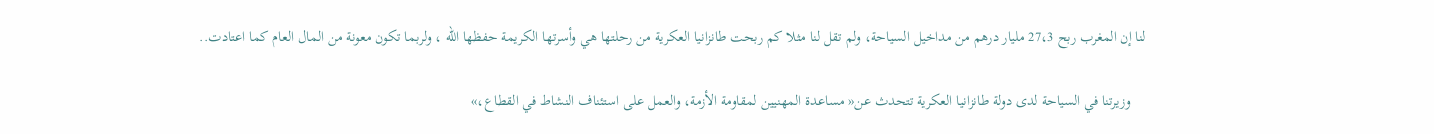لنا إن المغرب ربح 27،3 مليار درهم من مداخيل السياحة، ولم تقل لنا مثلا كم ربحت طانزانيا العكرية من رحلتها هي وأسرتها الكريمة حفظها الله ، ولربما تكون معونة من المال العام كما اعتادت..

    وزيرتنا في السياحة لدى دولة طانزانيا العكرية تتحدث عن« مساعدة المهنيين لمقاومة الأزمة، والعمل على استئناف النشاط في القطاع،»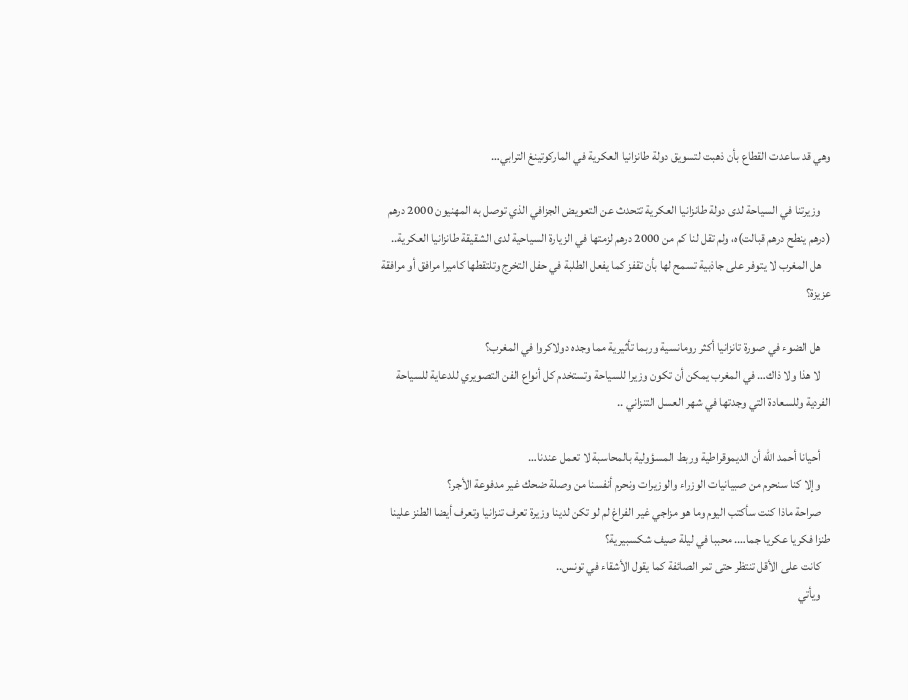وهي قد ساعدت القطاع بأن ذهبت لتسويق دولة طانزانيا العكرية في الماركوتينغ الترابي…

    وزيرتنا في السياحة لدى دولة طانزانيا العكرية تتحدث عن التعويض الجزافي الذي توصل به المهنيون 2000 درهم (درهم ينطح درهم قبالت)ه، ولم تقل لنا كم من 2000 درهم لزمتها في الزيارة السياحية لدى الشقيقة طانزانيا العكرية..
    هل المغرب لا يتوفر على جاذبية تسمح لها بأن تقفز كما يفعل الطلبة في حفل التخرج وتلتقطها كاميرا مرافق أو مرافقة عزيزة؟

    هل الضوء في صورة تانزانيا أكثر رومانسية وربما تأثيرية مما وجده دولاكروا في المغرب؟
    لا هذا ولا ذاك… في المغرب يمكن أن تكون وزيرا للسياحة وتستخدم كل أنواع الفن التصويري للدعاية للسياحة الفردية وللسعادة التي وجدتها في شهر العسل التنزاني ..

    أحيانا أحمد الله أن الديموقراطية وربط المسؤولية بالمحاسبة لا تعمل عندنا…
    وإلا كنا سنحرم من صبيانيات الوزراء والوزيرات ونحرم أنفسنا من وصلة ضحك غير مدفوعة الأجر؟
    صراحة ماذا كنت سأكتب اليوم وما هو مزاجي غير الفراغ لم لو تكن لدينا وزيرة تعرف تنزانيا وتعرف أيضا الطنز علينا طنزا فكريا عكريا جما…. محببا في ليلة صيف شكسبيرية؟
    كانت على الأقل تنتظر حتى تمر الصائفة كما يقول الأشقاء في تونس..
    ويأتي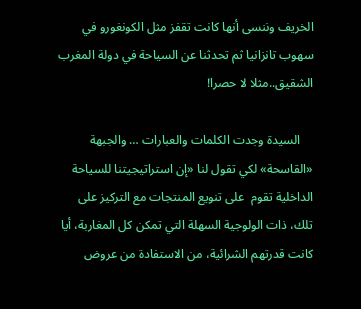الخريف وننسى أنها كانت تقفز مثل الكونغورو في سهوب تانزانيا ثم تحدثنا عن السياحة في دولة المغرب الشقيق..مثلا لا حصرا!

    السيدة وجدت الكلمات والعبارات … والجبهة «القاسحة» لكي تقول لنا «إن استراتيجيتنا للسياحة الداخلية تقوم  على تنويع المنتجات مع التركيز على تلك، ذات الولوجية السهلة التي تمكن كل المغاربة، أيا كانت قدرتهم الشرائية، من الاستفادة من عروض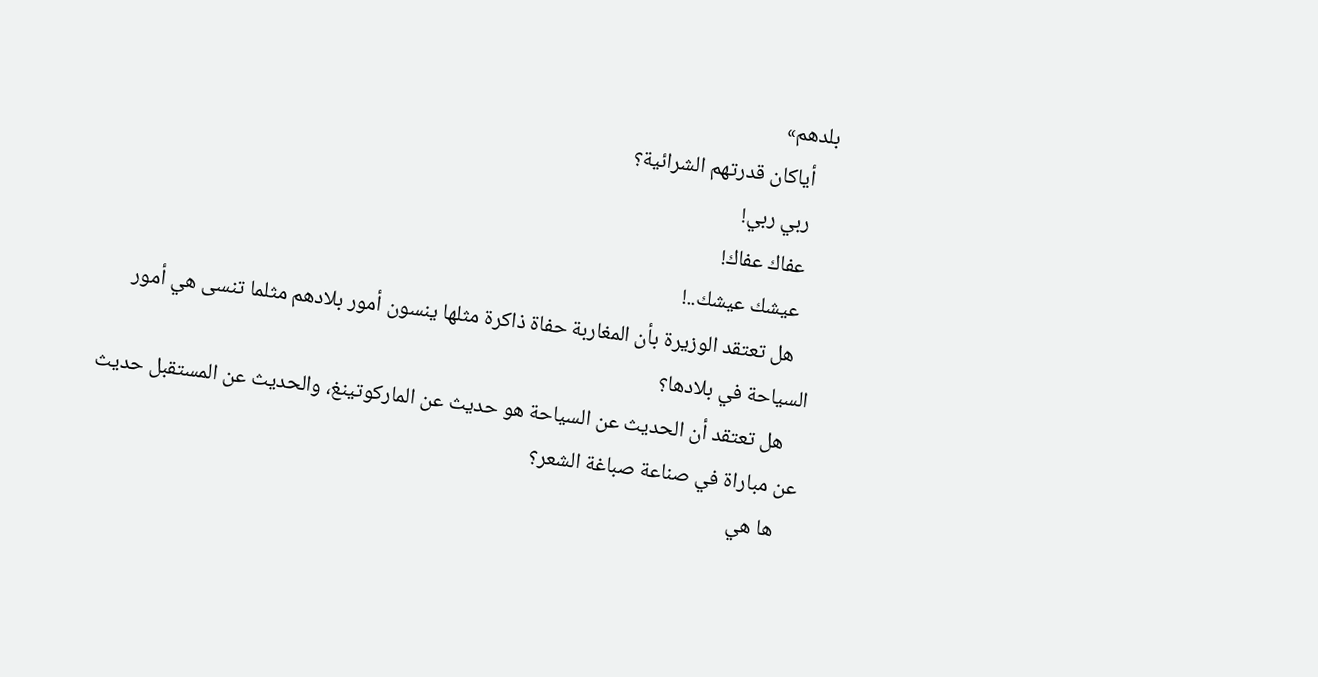بلدهم»
    أياكان قدرتهم الشرائية؟
    ربي ربي!
    عفاك عفاك!
    عيشك عيشك..!
    هل تعتقد الوزيرة بأن المغاربة حفاة ذاكرة مثلها ينسون أمور بلادهم مثلما تنسى هي أمور السياحة في بلادها؟
    هل تعتقد أن الحديث عن السياحة هو حديث عن الماركوتينغ، والحديث عن المستقبل حديث عن مباراة في صناعة صباغة الشعر؟
    ها هي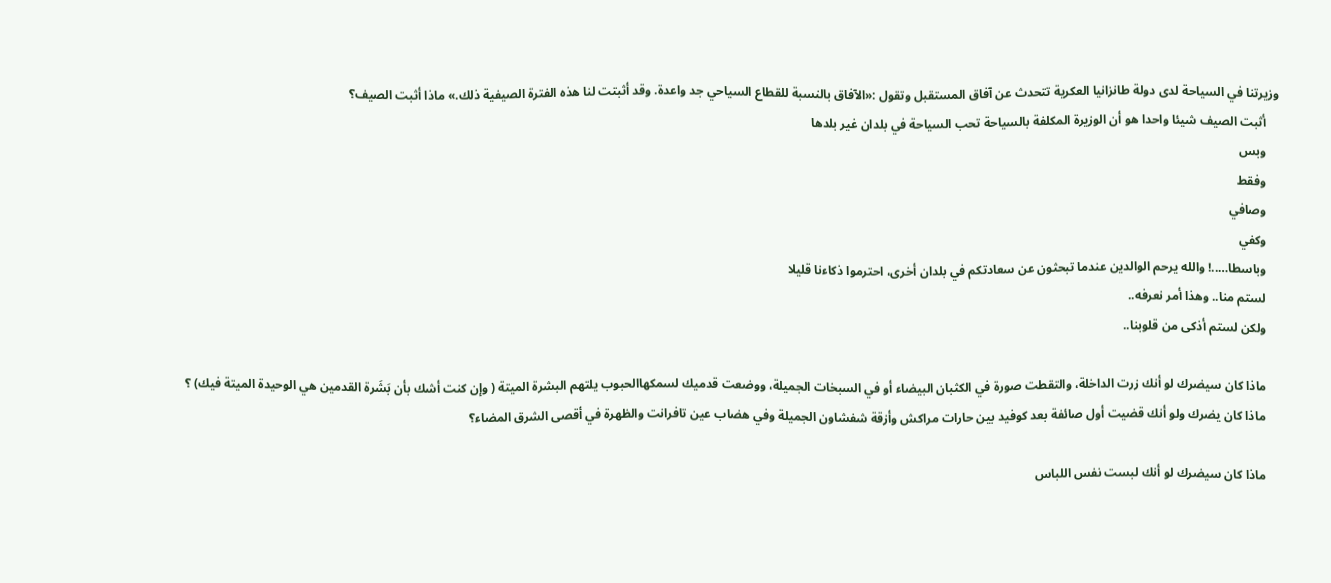وزيرتنا في السياحة لدى دولة طانزانيا العكرية تتحدث عن آفاق المستقبل وتقول :«الآفاق بالنسبة للقطاع السياحي جد واعدة. وقد أثبتت لنا هذه الفترة الصيفية ذلك.» ماذا أثبت الصيف؟
    أثبت الصيف شيئا واحدا هو أن الوزيرة المكلفة بالسياحة تحب السياحة في بلدان غير بلدها
    وبس
    وفقط
    وصافي
    وكفي
    وباسطا…..! والله يرحم الوالدين عندما تبحثون عن سعادتكم في بلدان أخرى، احترموا ذكاءنا قليلا
    لستم منا.. وهذا أمر نعرفه..
    ولكن لستم أذكى من قلوبنا..

    ماذا كان سيضرك لو أنك زرت الداخلة، والتقطت صورة في الكثبان البيضاء أو في السبخات الجميلة، ووضعت قدميك لسمكهاالحبوب يلتهم البشرة الميتة ( وإن كنت أشك بأن بَشَرة القدمين هي الوحيدة الميتة فيك) ؟
    ماذا كان يضرك ولو أنك قضيت أول صائفة بعد كوفيد بين حارات مراكش وأزقة شفشاون الجميلة وفي هضاب عين تافرانت والظهرة في أقصى الشرق المضاء؟

    ماذا كان سيضرك لو أنك لبست نفس اللباس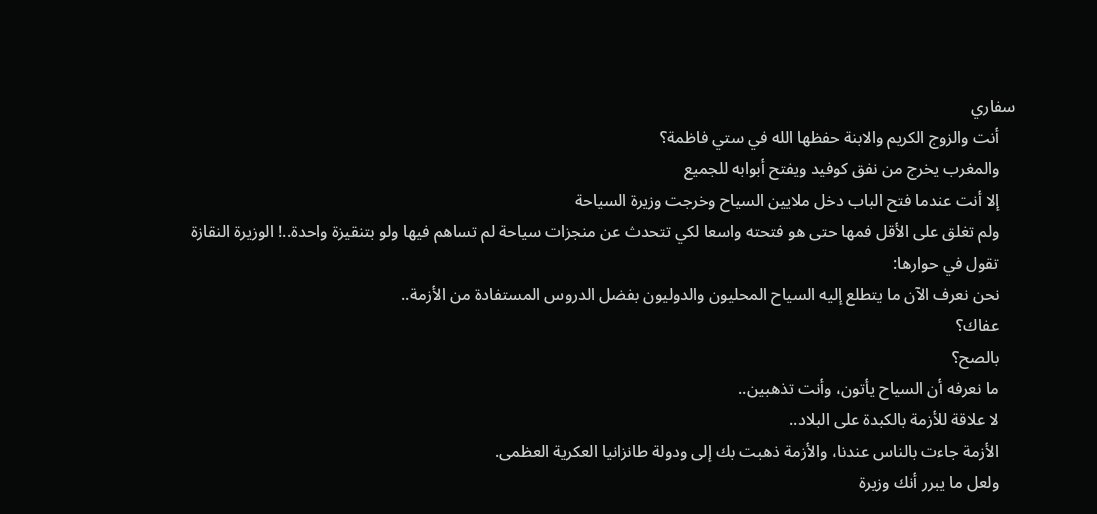سفاري
    أنت والزوج الكريم والابنة حفظها الله في ستي فاظمة؟
    والمغرب يخرج من نفق كوفيد ويفتح أبوابه للجميع
    إلا أنت عندما فتح الباب دخل ملايين السياح وخرجت وزيرة السياحة
    ولم تغلق على الأقل فمها حتى هو فتحته واسعا لكي تتحدث عن منجزات سياحة لم تساهم فيها ولو بتنقيزة واحدة..! الوزيرة النقازة
    تقول في حوارها:
    نحن نعرف الآن ما يتطلع إليه السياح المحليون والدوليون بفضل الدروس المستفادة من الأزمة..
    عفاك؟
    بالصح؟
    ما نعرفه أن السياح يأتون، وأنت تذهبين..
    لا علاقة للأزمة بالكبدة على البلاد..
    الأزمة جاءت بالناس عندنا، والأزمة ذهبت بك إلى ودولة طانزانيا العكرية العظمى.
    ولعل ما يبرر أنك وزيرة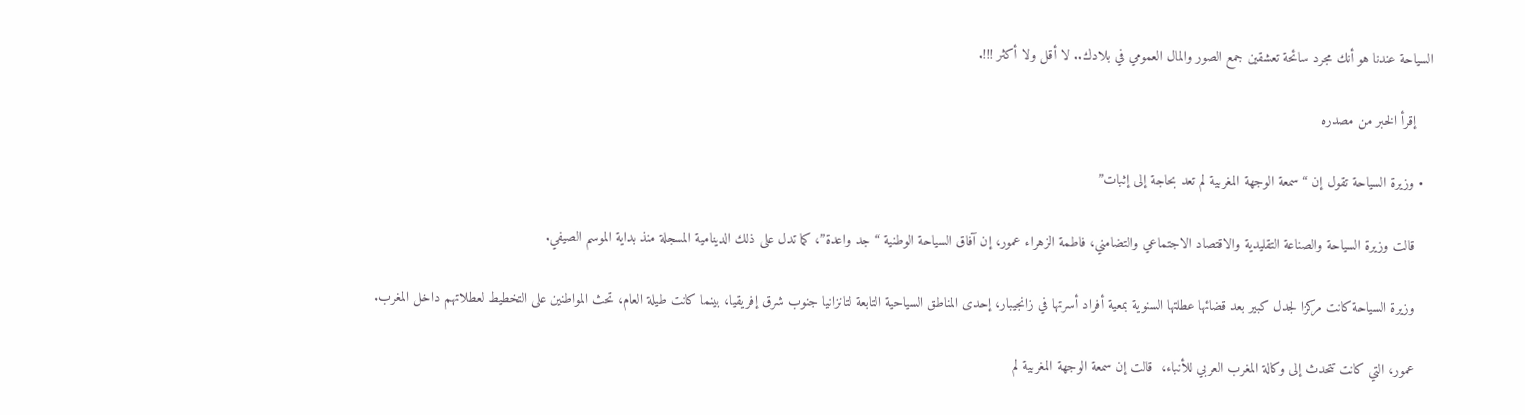السياحة عندنا هو أنك مجرد سائحة تعشقين جمع الصور والمال العمومي في بلادك.. لا أقل ولا أكثر !!!.

    إقرأ الخبر من مصدره

  • وزيرة السياحة تقول إن “سمعة الوجهة المغربية لم تعد بحاجة إلى إثبات”

    قالت وزيرة السياحة والصناعة التقليدية والاقتصاد الاجتماعي والتضامني، فاطمة الزهراء عمور، إن آفاق السياحة الوطنية “جد واعدة”، كما تدل على ذلك الدينامية المسجلة منذ بداية الموسم الصيفي.

    وزيرة السياحة كانت مركزا لجدل كبير بعد قضائها عطلتها السنوية بمعية أفراد أسرتها في زانجيبار، إحدى المناطق السياحية التابعة لتانزانيا جنوب شرق إفريقيا، بينما كانت طيلة العام، تحث المواطنين على التخطيط لعطلاتهم داخل المغرب.

    عمور، التي كانت تتحدث إلى وكالة المغرب العربي للأنباء،  قالت إن سمعة الوجهة المغربية لم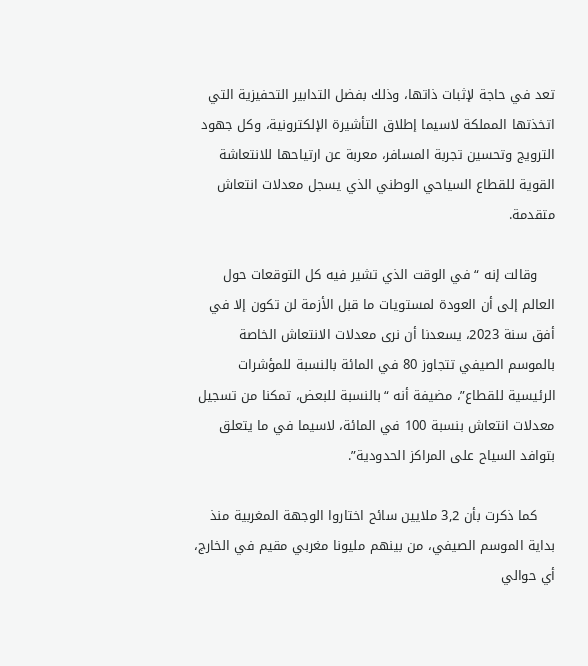تعد في حاجة لإثبات ذاتها، وذلك بفضل التدابير التحفيزية التي اتخذتها المملكة لاسيما إطلاق التأشيرة الإلكترونية، وكل جهود الترويج وتحسين تجربة المسافر، معربة عن ارتياحها للانتعاشة القوية للقطاع السياحي الوطني الذي يسجل معدلات انتعاش متقدمة.

    وقالت إنه “في الوقت الذي تشير فيه كل التوقعات حول العالم إلى أن العودة لمستويات ما قبل الأزمة لن تكون إلا في أفق سنة 2023، يسعدنا أن نرى معدلات الانتعاش الخاصة بالموسم الصيفي تتجاوز 80 في المائة بالنسبة للمؤشرات الرئيسية للقطاع”، مضيفة أنه “بالنسبة للبعض، تمكنا من تسجيل معدلات انتعاش بنسبة 100 في المائة، لاسيما في ما يتعلق بتوافد السياح على المراكز الحدودية”.

    كما ذكرت بأن 3,2 ملايين سائح اختاروا الوجهة المغربية منذ بداية الموسم الصيفي، من بينهم مليونا مغربي مقيم في الخارج، أي حوالي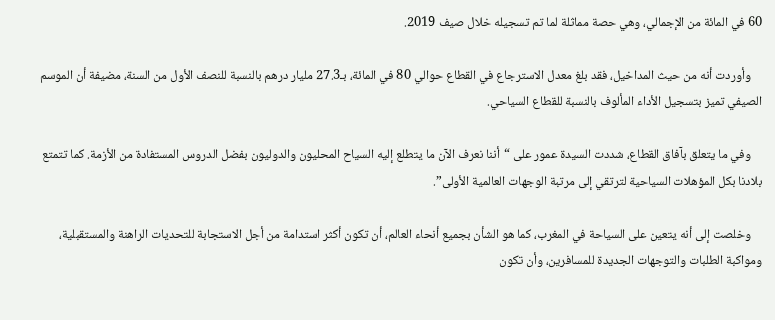60 في المائة من الإجمالي، وهي حصة مماثلة لما تم تسجيله خلال صيف 2019.

    وأوردت أنه من حيث المداخيل، فقد بلغ معدل الاسترجاع في القطاع حوالي 80 في المائة، بـ27.3 مليار درهم بالنسبة للنصف الأول من السنة، مضيفة أن الموسم الصيفي تميز بتسجيل الأداء المألوف بالنسبة للقطاع السياحي.

    وفي ما يتعلق بآفاق القطاع، شددت السيدة عمور على “أننا نعرف الآن ما يتطلع إليه السياح المحليون والدوليون بفضل الدروس المستفادة من الأزمة. كما تتمتع بلادنا بكل المؤهلات السياحية لترتقي إلى مرتبة الوجهات العالمية الأولى”.

    وخلصت إلى أنه يتعين على السياحة في المغرب، كما هو الشأن بجميع أنحاء العالم، أن تكون أكثر استدامة من أجل الاستجابة للتحديات الراهنة والمستقبلية، ومواكبة الطلبات والتوجهات الجديدة للمسافرين، وأن تكون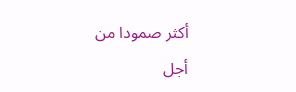أكثر صمودا من أجل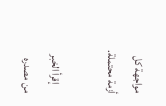مواجهة كل أزمة محتملة.

    إقرأ الخبر من مصدره